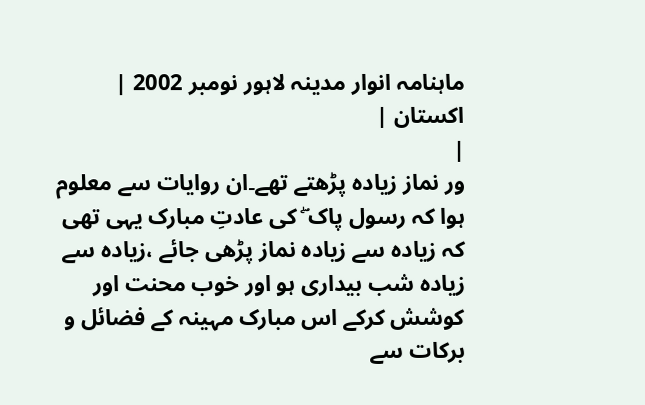ماہنامہ انوار مدینہ لاہور نومبر 2002 |
اكستان |
|
ور نماز زیادہ پڑھتے تھے۔ان روایات سے معلوم ہوا کہ رسول پاک ۖ کی عادتِ مبارک یہی تھی کہ زیادہ سے زیادہ نماز پڑھی جائے ،زیادہ سے زیادہ شب بیداری ہو اور خوب محنت اور کوشش کرکے اس مبارک مہینہ کے فضائل و برکات سے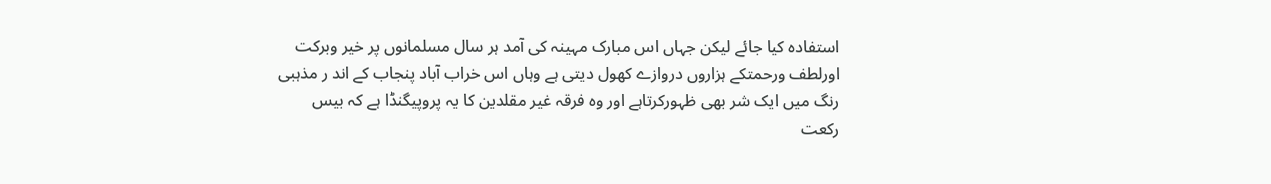استفادہ کیا جائے لیکن جہاں اس مبارک مہینہ کی آمد ہر سال مسلمانوں پر خیر وبرکت اورلطف ورحمتکے ہزاروں دروازے کھول دیتی ہے وہاں اس خراب آباد پنجاب کے اند ر مذہبی رنگ میں ایک شر بھی ظہورکرتاہے اور وہ فرقہ غیر مقلدین کا یہ پروپیگنڈا ہے کہ بیس رکعت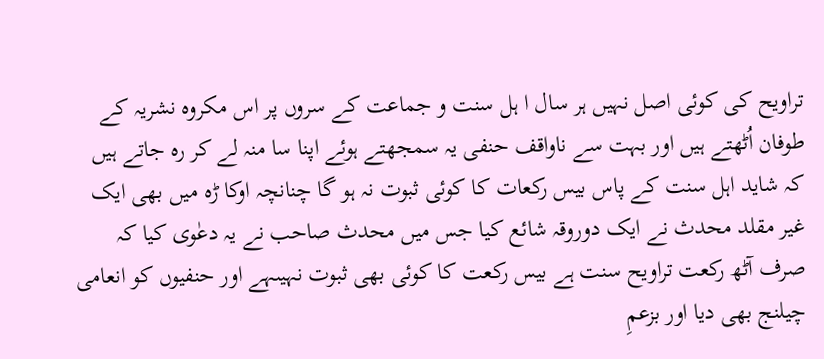تراویح کی کوئی اصل نہیں ہر سال ا ہل سنت و جماعت کے سروں پر اس مکروہ نشریہ کے طوفان اُٹھتے ہیں اور بہت سے ناواقف حنفی یہ سمجھتے ہوئے اپنا سا منہ لے کر رہ جاتے ہیں کہ شاید اہل سنت کے پاس بیس رکعات کا کوئی ثبوت نہ ہو گا چنانچہ اوکا ڑہ میں بھی ایک غیر مقلد محدث نے ایک دوروقہ شائع کیا جس میں محدث صاحب نے یہ دعٰوی کیا کہ صرف آٹھ رکعت تراویح سنت ہے بیس رکعت کا کوئی بھی ثبوت نہیںہے اور حنفیوں کو انعامی چیلنج بھی دیا اور بزعمِ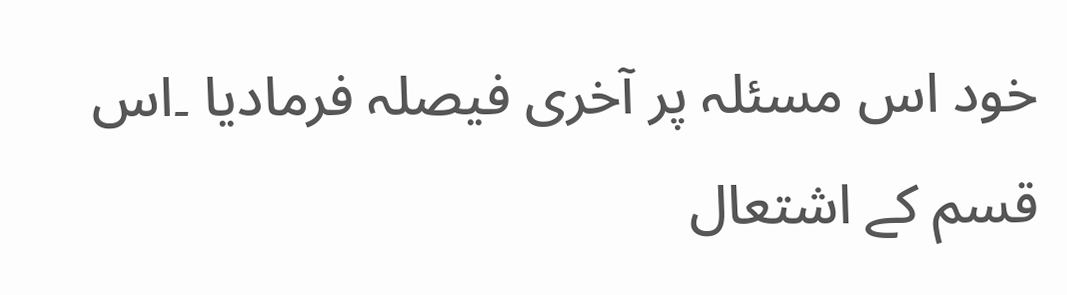خود اس مسئلہ پر آخری فیصلہ فرمادیا ۔اس قسم کے اشتعال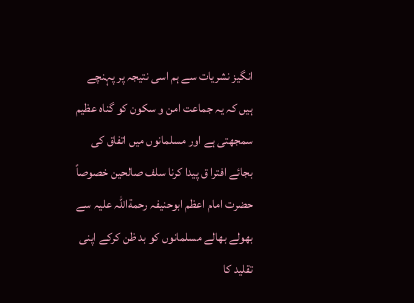انگیز نشریات سے ہم اسی نتیجہ پر پہنچے ہیں کہ یہ جماعت امن و سکون کو گناہ عظیم سمجھتی ہے اور مسلمانوں میں اتفاق کی بجائے افترا ق پیدا کرنا سلف صالحین خصوصاً حضرت امام اعظم ابوحنیفہ رحمةاللہ علیہ سے بھولے بھالے مسلمانوں کو بد ظن کرکے اپنی تقلید کا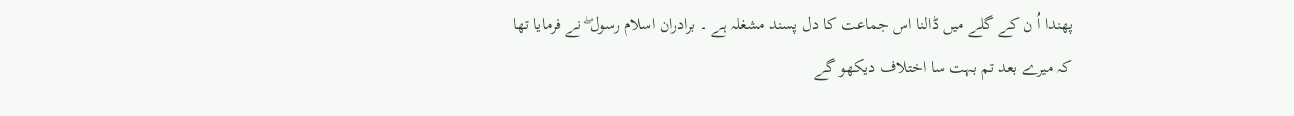پھندا اُ ن کے گلے میں ڈالنا اس جماعت کا دل پسند مشغلہ ہے ۔ برادران اسلام رسول ۖ نے فرمایا تھا کہ میرے بعد تم بہت سا اختلاف دیکھو گے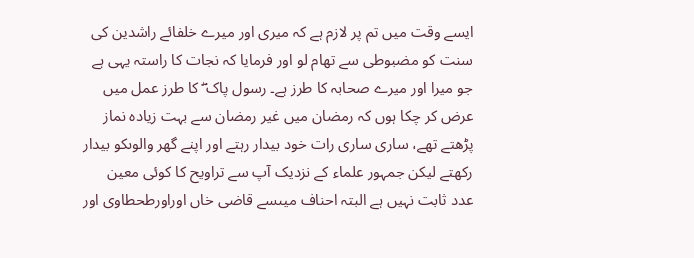ایسے وقت میں تم پر لازم ہے کہ میری اور میرے خلفائے راشدین کی سنت کو مضبوطی سے تھام لو اور فرمایا کہ نجات کا راستہ یہی ہے جو میرا اور میرے صحابہ کا طرز ہے۔ رسول پاک ۖ کا طرز عمل میں عرض کر چکا ہوں کہ رمضان میں غیر رمضان سے بہت زیادہ نماز پڑھتے تھے، ساری ساری رات خود بیدار رہتے اور اپنے گھر والوںکو بیدار رکھتے لیکن جمہور علماء کے نزدیک آپ سے تراویح کا کوئی معین عدد ثابت نہیں ہے البتہ احناف میںسے قاضی خاں اوراورطحطاوی اور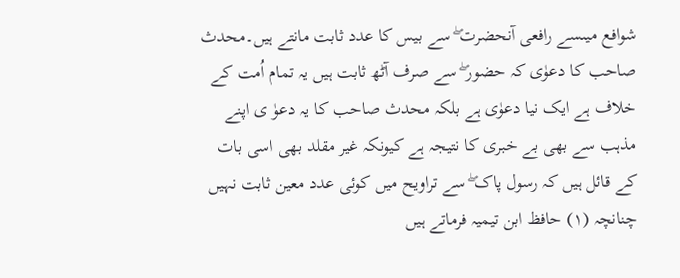شوافع میںسے رافعی آنحضرت ۖ سے بیس کا عدد ثابت مانتے ہیں۔محدث صاحب کا دعوٰی کہ حضور ۖ سے صرف آٹھ ثابت ہیں یہ تمام اُمت کے خلاف ہے ایک نیا دعوٰی ہے بلکہ محدث صاحب کا یہ دعوٰ ی اپنے مذہب سے بھی بے خبری کا نتیجہ ہے کیونکہ غیر مقلد بھی اسی بات کے قائل ہیں کہ رسول پاک ۖ سے تراویح میں کوئی عدد معین ثابت نہیں چنانچہ (١) حافظ ابن تیمیہ فرماتے ہیں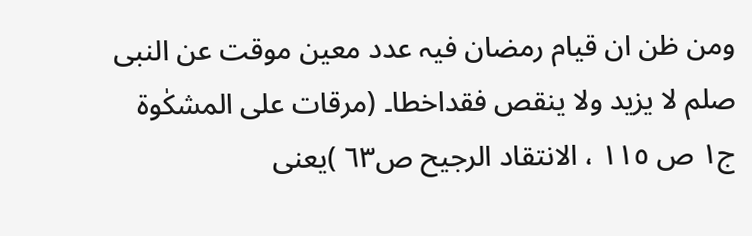ومن ظن ان قیام رمضان فیہ عدد معین موقت عن النبی صلم لا یزید ولا ینقص فقداخطا۔ (مرقات علی المشکٰوة ج١ ص ١١٥ ، الانتقاد الرجیح ص٦٣ )یعنی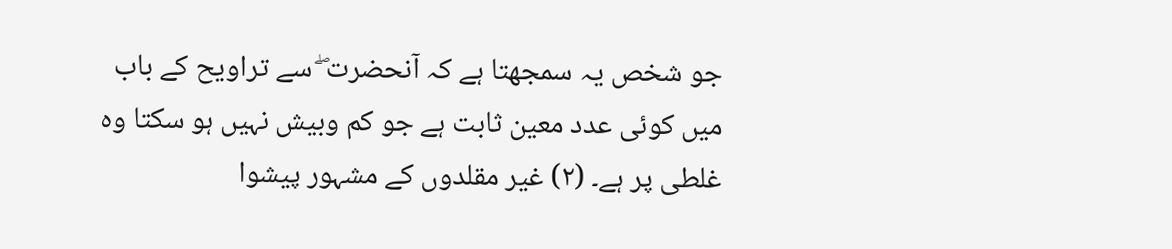جو شخص یہ سمجھتا ہے کہ آنحضرت ۖ سے تراویح کے باب میں کوئی عدد معین ثابت ہے جو کم وبیش نہیں ہو سکتا وہ غلطی پر ہے۔ (٢) غیر مقلدوں کے مشہور پیشوا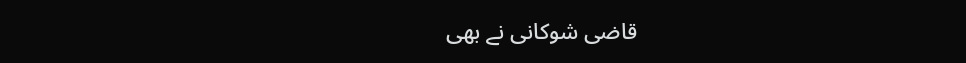قاضی شوکانی نے بھی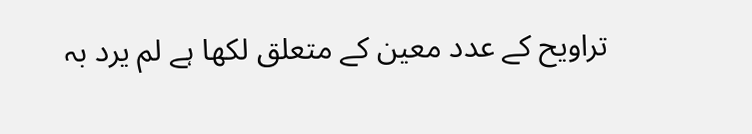تراویح کے عدد معین کے متعلق لکھا ہے لم یرد بہ